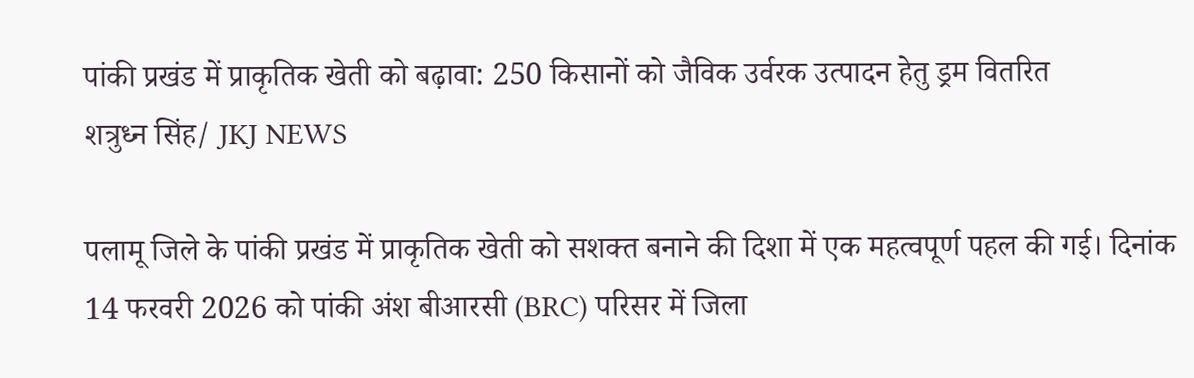पांकी प्रखंड में प्राकृतिक खेती को बढ़ावा: 250 किसानों को जैविक उर्वरक उत्पादन हेतु ड्रम वितरित
शत्रुध्न सिंह/ JKJ NEWS

पलामू जिले के पांकी प्रखंड में प्राकृतिक खेती को सशक्त बनाने की दिशा में एक महत्वपूर्ण पहल की गई। दिनांक 14 फरवरी 2026 को पांकी अंश बीआरसी (BRC) परिसर में जिला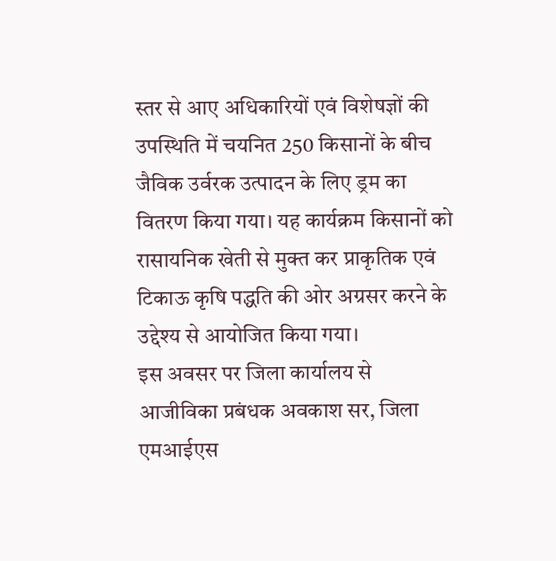स्तर से आए अधिकारियों एवं विशेषज्ञों की उपस्थिति में चयनित 250 किसानों के बीच जैविक उर्वरक उत्पादन के लिए ड्रम का वितरण किया गया। यह कार्यक्रम किसानों को रासायनिक खेती से मुक्त कर प्राकृतिक एवं टिकाऊ कृषि पद्धति की ओर अग्रसर करने के उद्देश्य से आयोजित किया गया।
इस अवसर पर जिला कार्यालय से आजीविका प्रबंधक अवकाश सर, जिला एमआईएस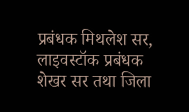प्रबंधक मिथलेश सर, लाइवस्टॉक प्रबंधक शेखर सर तथा जिला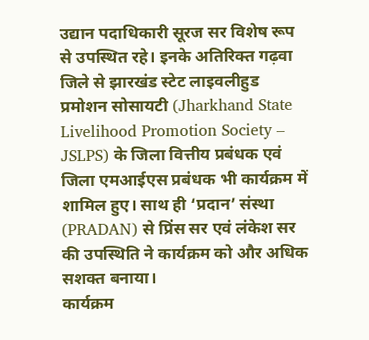उद्यान पदाधिकारी सूरज सर विशेष रूप से उपस्थित रहे। इनके अतिरिक्त गढ़वा जिले से झारखंड स्टेट लाइवलीहुड प्रमोशन सोसायटी (Jharkhand State Livelihood Promotion Society – JSLPS) के जिला वित्तीय प्रबंधक एवं जिला एमआईएस प्रबंधक भी कार्यक्रम में शामिल हुए। साथ ही ‘प्रदान’ संस्था (PRADAN) से प्रिंस सर एवं लंकेश सर की उपस्थिति ने कार्यक्रम को और अधिक सशक्त बनाया।
कार्यक्रम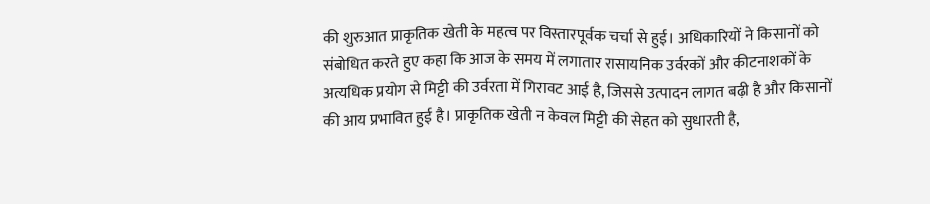की शुरुआत प्राकृतिक खेती के महत्व पर विस्तारपूर्वक चर्चा से हुई। अधिकारियों ने किसानों को संबोधित करते हुए कहा कि आज के समय में लगातार रासायनिक उर्वरकों और कीटनाशकों के अत्यधिक प्रयोग से मिट्टी की उर्वरता में गिरावट आई है, जिससे उत्पादन लागत बढ़ी है और किसानों की आय प्रभावित हुई है। प्राकृतिक खेती न केवल मिट्टी की सेहत को सुधारती है,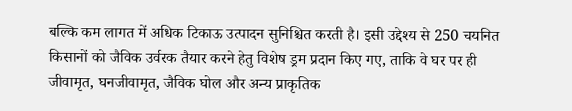बल्कि कम लागत में अधिक टिकाऊ उत्पादन सुनिश्चित करती है। इसी उद्देश्य से 250 चयनित किसानों को जैविक उर्वरक तैयार करने हेतु विशेष ड्रम प्रदान किए गए, ताकि वे घर पर ही जीवामृत, घनजीवामृत, जैविक घोल और अन्य प्राकृतिक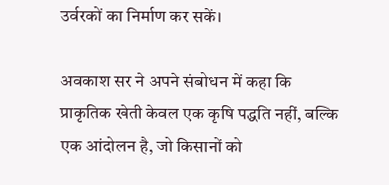उर्वरकों का निर्माण कर सकें।

अवकाश सर ने अपने संबोधन में कहा कि प्राकृतिक खेती केवल एक कृषि पद्धति नहीं, बल्कि एक आंदोलन है, जो किसानों को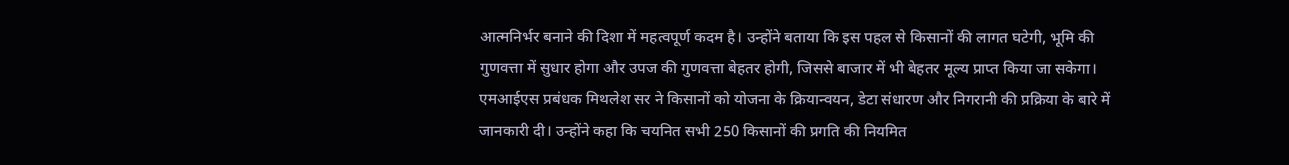आत्मनिर्भर बनाने की दिशा में महत्वपूर्ण कदम है। उन्होंने बताया कि इस पहल से किसानों की लागत घटेगी, भूमि की गुणवत्ता में सुधार होगा और उपज की गुणवत्ता बेहतर होगी, जिससे बाजार में भी बेहतर मूल्य प्राप्त किया जा सकेगा।
एमआईएस प्रबंधक मिथलेश सर ने किसानों को योजना के क्रियान्वयन, डेटा संधारण और निगरानी की प्रक्रिया के बारे में जानकारी दी। उन्होंने कहा कि चयनित सभी 250 किसानों की प्रगति की नियमित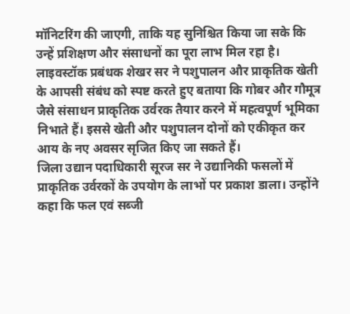मॉनिटरिंग की जाएगी, ताकि यह सुनिश्चित किया जा सके कि उन्हें प्रशिक्षण और संसाधनों का पूरा लाभ मिल रहा है। लाइवस्टॉक प्रबंधक शेखर सर ने पशुपालन और प्राकृतिक खेती के आपसी संबंध को स्पष्ट करते हुए बताया कि गोबर और गौमूत्र जैसे संसाधन प्राकृतिक उर्वरक तैयार करने में महत्वपूर्ण भूमिका निभाते हैं। इससे खेती और पशुपालन दोनों को एकीकृत कर आय के नए अवसर सृजित किए जा सकते हैं।
जिला उद्यान पदाधिकारी सूरज सर ने उद्यानिकी फसलों में प्राकृतिक उर्वरकों के उपयोग के लाभों पर प्रकाश डाला। उन्होंने कहा कि फल एवं सब्जी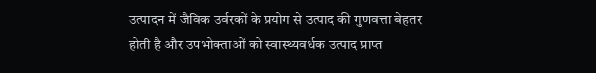उत्पादन में जैविक उर्वरकों के प्रयोग से उत्पाद की गुणवत्ता बेहतर होती है और उपभोक्ताओं को स्वास्थ्यवर्धक उत्पाद प्राप्त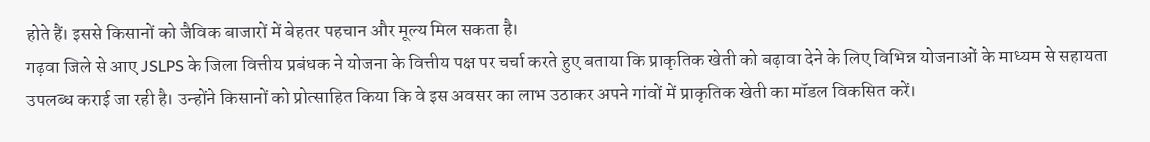होते हैं। इससे किसानों को जैविक बाजारों में बेहतर पहचान और मूल्य मिल सकता है।
गढ़वा जिले से आए JSLPS के जिला वित्तीय प्रबंधक ने योजना के वित्तीय पक्ष पर चर्चा करते हुए बताया कि प्राकृतिक खेती को बढ़ावा देने के लिए विभिन्न योजनाओं के माध्यम से सहायता उपलब्ध कराई जा रही है। उन्होंने किसानों को प्रोत्साहित किया कि वे इस अवसर का लाभ उठाकर अपने गांवों में प्राकृतिक खेती का मॉडल विकसित करें।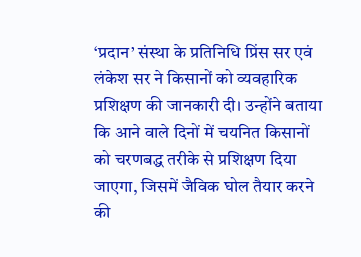‘प्रदान’ संस्था के प्रतिनिधि प्रिंस सर एवं लंकेश सर ने किसानों को व्यवहारिक प्रशिक्षण की जानकारी दी। उन्होंने बताया कि आने वाले दिनों में चयनित किसानों को चरणबद्ध तरीके से प्रशिक्षण दिया जाएगा, जिसमें जैविक घोल तैयार करने की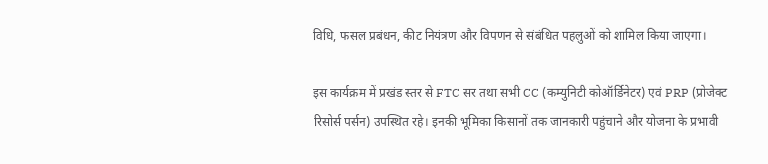विधि, फसल प्रबंधन, कीट नियंत्रण और विपणन से संबंधित पहलुओं को शामिल किया जाएगा।

इस कार्यक्रम में प्रखंड स्तर से FTC सर तथा सभी CC (कम्युनिटी कोऑर्डिनेटर) एवं PRP (प्रोजेक्ट रिसोर्स पर्सन) उपस्थित रहे। इनकी भूमिका किसानों तक जानकारी पहुंचाने और योजना के प्रभावी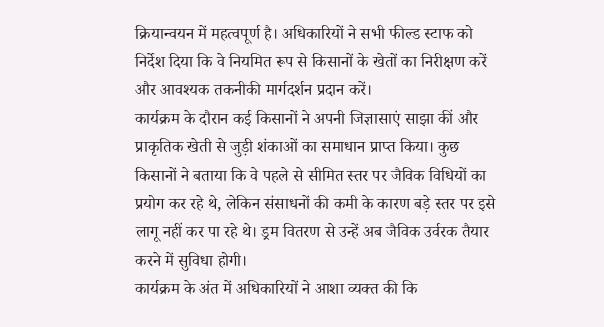क्रियान्वयन में महत्वपूर्ण है। अधिकारियों ने सभी फील्ड स्टाफ को निर्देश दिया कि वे नियमित रूप से किसानों के खेतों का निरीक्षण करें और आवश्यक तकनीकी मार्गदर्शन प्रदान करें।
कार्यक्रम के दौरान कई किसानों ने अपनी जिज्ञासाएं साझा कीं और प्राकृतिक खेती से जुड़ी शंकाओं का समाधान प्राप्त किया। कुछ किसानों ने बताया कि वे पहले से सीमित स्तर पर जैविक विधियों का प्रयोग कर रहे थे, लेकिन संसाधनों की कमी के कारण बड़े स्तर पर इसे लागू नहीं कर पा रहे थे। ड्रम वितरण से उन्हें अब जैविक उर्वरक तैयार करने में सुविधा होगी।
कार्यक्रम के अंत में अधिकारियों ने आशा व्यक्त की कि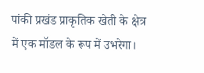पांकी प्रखंड प्राकृतिक खेती के क्षेत्र में एक मॉडल के रूप में उभरेगा।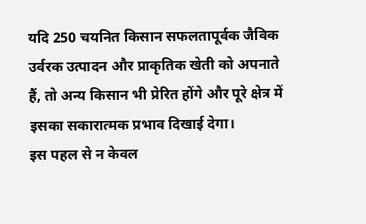यदि 250 चयनित किसान सफलतापूर्वक जैविक उर्वरक उत्पादन और प्राकृतिक खेती को अपनाते हैं, तो अन्य किसान भी प्रेरित होंगे और पूरे क्षेत्र में इसका सकारात्मक प्रभाव दिखाई देगा।
इस पहल से न केवल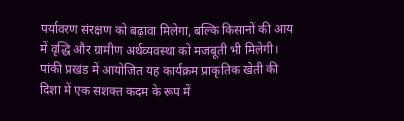पर्यावरण संरक्षण को बढ़ावा मिलेगा, बल्कि किसानों की आय में वृद्धि और ग्रामीण अर्थव्यवस्था को मजबूती भी मिलेगी। पांकी प्रखंड में आयोजित यह कार्यक्रम प्राकृतिक खेती की दिशा में एक सशक्त कदम के रूप में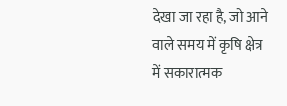देखा जा रहा है, जो आने वाले समय में कृषि क्षेत्र में सकारात्मक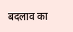बदलाव का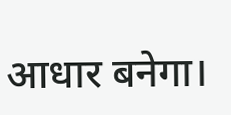आधार बनेगा।